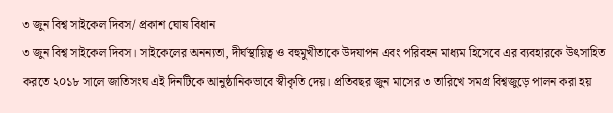৩ জুন বিশ্ব সাইকেল দিবস/ প্রকাশ ঘোষ বিধান
৩ জুন বিশ্ব সাইকেল দিবস। সাইকেলের অনন্যতা, দীর্ঘস্থায়িত্ব ও বহুমুখীতাকে উদযাপন এবং পরিবহন মাধ্যম হিসেবে এর ব্যবহারকে উৎসাহিত করতে ২০১৮ সালে জাতিসংঘ এই দিনটিকে আনুষ্ঠানিকভাবে স্বীকৃতি দেয়। প্রতিবছর জুন মাসের ৩ তারিখে সমগ্র বিশ্বজুড়ে পালন করা হয়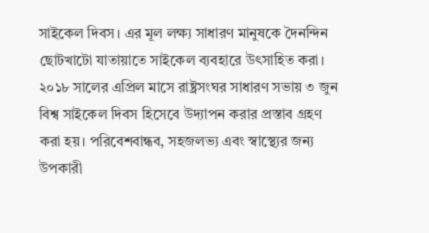সাইকেল দিবস। এর মূল লক্ষ্য সাধারণ মানুষকে দৈনন্দিন ছোটখাটো যাতায়াতে সাইকেল ব্যবহারে উৎসাহিত করা।
২০১৮ সালের এপ্রিল মাসে রাষ্ট্রসংঘর সাধারণ সভায় ৩ জুন বিশ্ব সাইকেল দিবস হিসেবে উদ্যাপন করার প্রস্তাব গ্রহণ করা হয়। পরিবেশবান্ধব, সহজলভ্য এবং স্বাস্থ্যের জন্য উপকারী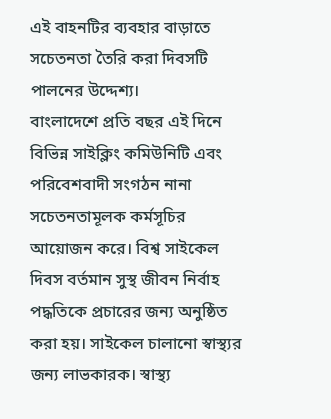এই বাহনটির ব্যবহার বাড়াতে সচেতনতা তৈরি করা দিবসটি পালনের উদ্দেশ্য।
বাংলাদেশে প্রতি বছর এই দিনে বিভিন্ন সাইক্লিং কমিউনিটি এবং পরিবেশবাদী সংগঠন নানা সচেতনতামূলক কর্মসূচির আয়োজন করে। বিশ্ব সাইকেল দিবস বর্তমান সুস্থ জীবন নির্বাহ পদ্ধতিকে প্রচারের জন্য অনুষ্ঠিত করা হয়। সাইকেল চালানো স্বাস্থ্যর জন্য লাভকারক। স্বাস্থ্য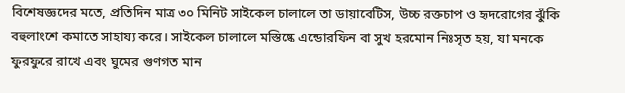বিশেষজ্ঞদের মতে, প্রতিদিন মাত্র ৩০ মিনিট সাইকেল চালালে তা ডায়াবেটিস, উচ্চ রক্তচাপ ও হৃদরোগের ঝুঁকি বহুলাংশে কমাতে সাহায্য করে। সাইকেল চালালে মস্তিষ্কে এন্ডোরফিন বা সুখ হরমোন নিঃসৃত হয়, যা মনকে ফুরফুরে রাখে এবং ঘুমের গুণগত মান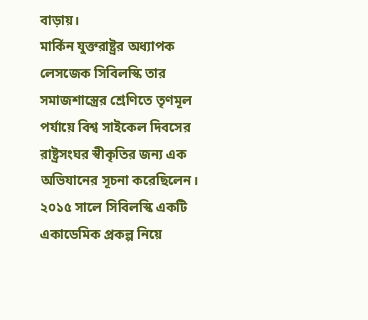বাড়ায়।
মার্কিন যুক্তরাষ্ট্রর অধ্যাপক লেসজেক সিবিলস্কি তার সমাজশাস্ত্রের শ্রেণিতে তৃণমূল পর্যায়ে বিশ্ব সাইকেল দিবসের রাষ্ট্রসংঘর স্বীকৃতির জন্য এক অভিযানের সূচনা করেছিলেন। ২০১৫ সালে সিবিলস্কি একটি একাডেমিক প্রকল্প নিয়ে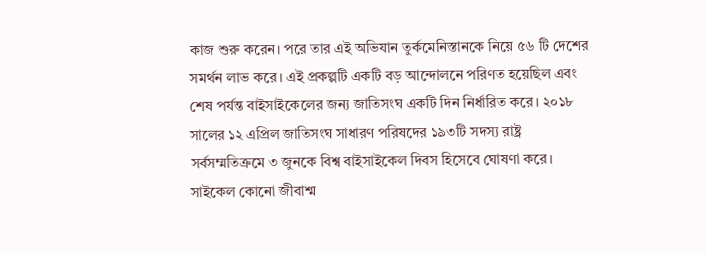কাজ শুরু করেন। পরে তার এই অভিযান তুর্কমেনিস্তানকে নিয়ে ৫৬ টি দেশের সমর্থন লাভ করে। এই প্রকল্পটি একটি বড় আন্দোলনে পরিণত হয়েছিল এবং শেষ পর্যন্ত বাইসাইকেলের জন্য জাতিসংঘ একটি দিন নির্ধারিত করে। ২০১৮ সালের ১২ এপ্রিল জাতিসংঘ সাধারণ পরিষদের ১৯৩টি সদস্য রাষ্ট্র সর্বসম্মতিক্রমে ৩ জুনকে বিশ্ব বাইসাইকেল দিবস হিসেবে ঘোষণা করে।
সাইকেল কোনো জীবাশ্ম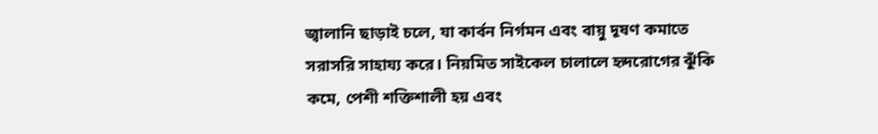জ্বালানি ছাড়াই চলে, যা কার্বন নির্গমন এবং বায়ু দূষণ কমাতে সরাসরি সাহায্য করে। নিয়মিত সাইকেল চালালে হৃদরোগের ঝুঁকি কমে, পেশী শক্তিশালী হয় এবং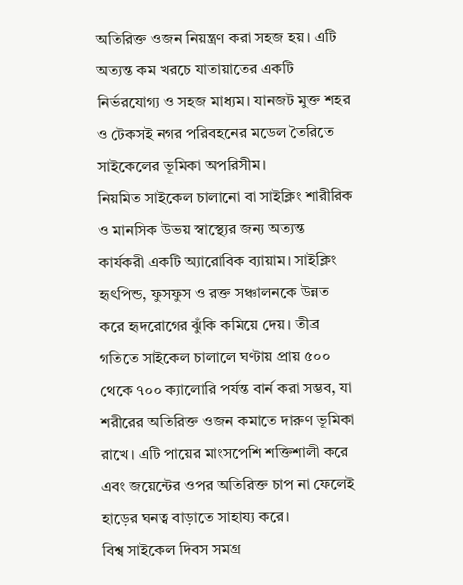অতিরিক্ত ওজন নিয়ন্ত্রণ করা সহজ হয়। এটি অত্যন্ত কম খরচে যাতায়াতের একটি নির্ভরযোগ্য ও সহজ মাধ্যম। যানজট মুক্ত শহর ও টেকসই নগর পরিবহনের মডেল তৈরিতে সাইকেলের ভূমিকা অপরিসীম।
নিয়মিত সাইকেল চালানো বা সাইক্লিং শারীরিক ও মানসিক উভয় স্বাস্থ্যের জন্য অত্যন্ত কার্যকরী একটি অ্যারোবিক ব্যায়াম। সাইক্লিং হৃৎপিন্ড, ফুসফুস ও রক্ত সঞ্চালনকে উন্নত করে হৃদরোগের ঝুঁকি কমিয়ে দেয়। তীব্র গতিতে সাইকেল চালালে ঘণ্টায় প্রায় ৫০০ থেকে ৭০০ ক্যালোরি পর্যন্ত বার্ন করা সম্ভব, যা শরীরের অতিরিক্ত ওজন কমাতে দারুণ ভূমিকা রাখে। এটি পায়ের মাংসপেশি শক্তিশালী করে এবং জয়েন্টের ওপর অতিরিক্ত চাপ না ফেলেই হাড়ের ঘনত্ব বাড়াতে সাহায্য করে।
বিশ্ব সাইকেল দিবস সমগ্র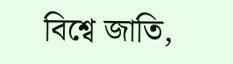বিশ্বে জাতি,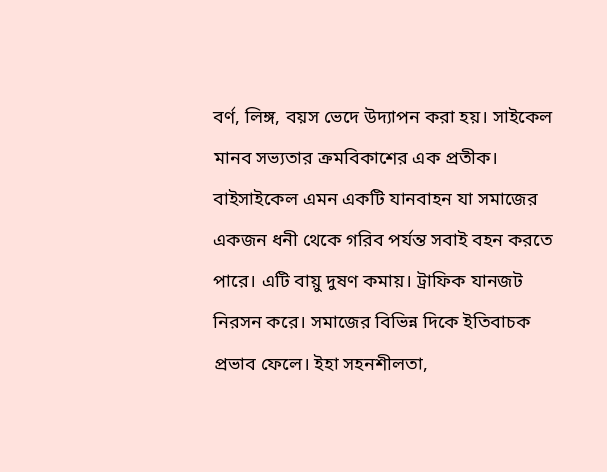বর্ণ, লিঙ্গ, বয়স ভেদে উদ্যাপন করা হয়। সাইকেল মানব সভ্যতার ক্রমবিকাশের এক প্রতীক। বাইসাইকেল এমন একটি যানবাহন যা সমাজের একজন ধনী থেকে গরিব পর্যন্ত সবাই বহন করতে পারে। এটি বায়ু দুষণ কমায়। ট্রাফিক যানজট নিরসন করে। সমাজের বিভিন্ন দিকে ইতিবাচক প্রভাব ফেলে। ইহা সহনশীলতা,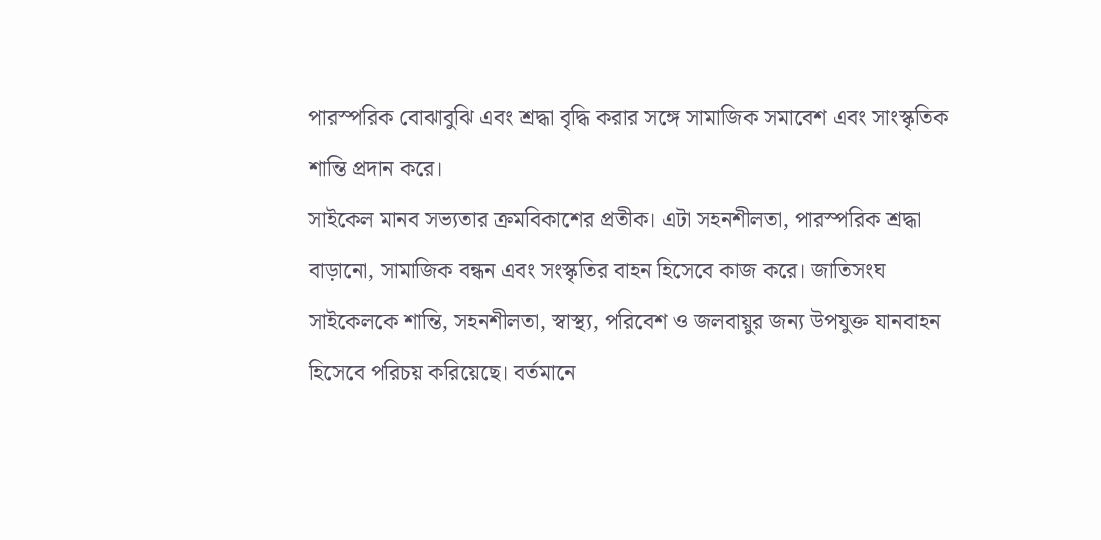পারস্পরিক বোঝাবুঝি এবং শ্রদ্ধা বৃদ্ধি করার সঙ্গে সামাজিক সমাবেশ এবং সাংস্কৃতিক শান্তি প্রদান করে।
সাইকেল মানব সভ্যতার ক্রমবিকাশের প্রতীক। এটা সহনশীলতা, পারস্পরিক শ্রদ্ধা বাড়ানো, সামাজিক বন্ধন এবং সংস্কৃতির বাহন হিসেবে কাজ করে। জাতিসংঘ সাইকেলকে শান্তি, সহনশীলতা, স্বাস্থ্য, পরিবেশ ও জলবায়ুর জন্য উপযুক্ত যানবাহন হিসেবে পরিচয় করিয়েছে। বর্তমানে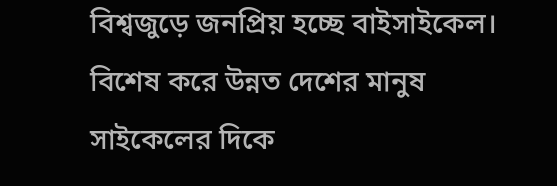বিশ্বজুড়ে জনপ্রিয় হচ্ছে বাইসাইকেল। বিশেষ করে উন্নত দেশের মানুষ সাইকেলের দিকে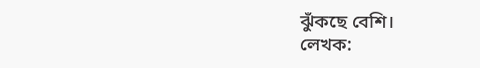ঝুঁকছে বেশি।
লেখক: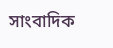সাংবাদিক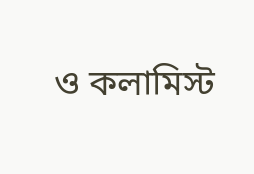ও কলামিস্ট